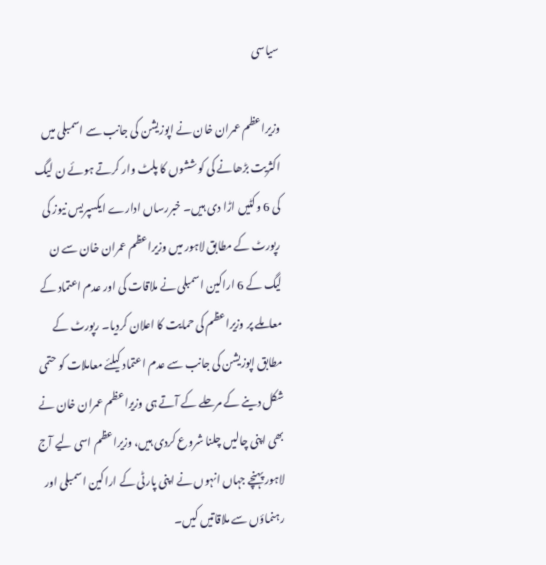سیاسی

وزیراعظم عمران خان نے اپوزیشن کی جانب سے اسمبلی میں اکثریت بڑھانے کی کوششوں کا پلٹ وار کرتے ہوئے ن لیگ کی 6 وکٹیں اڑا دی ہیں۔ خبررساں ادارے ایکسپریس نیوز کی رپورٹ کے مطابق لاہور میں وزیراعظم عمران خان سے ن لیگ کے 6 اراکین اسمبلی نے ملاقات کی اور عدم اعتماد کے معاملے پر وزیراعظم کی حمایت کا اعلان کردیا۔ رپورٹ کے مطابق اپوزیشن کی جانب سے عدم اعتماد کیلئے معاملات کو حتمی شکل دینے کے مرحلے کے آتے ہی وزیراعظم عمران خان نے بھی اپنی چالیں چلنا شروع کردی ہیں، وزیراعظم اسی لیے آج لاہور پہنچے جہاں انہوں نے اپنی پارٹی کے اراکین اسمبلی اور رہنماؤں سے ملاقاتیں کیں۔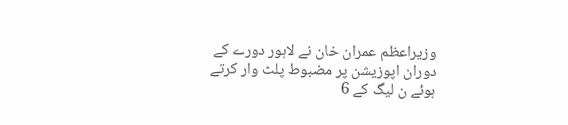وزیراعظم عمران خان نے لاہور دورے کے دوران اپوزیشن پر مضبوط پلٹ وار کرتے ہوئے ن لیگ کے 6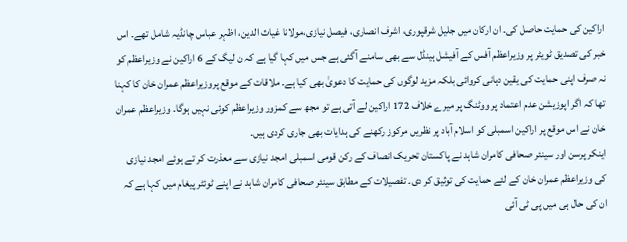اراکین کی حمایت حاصل کی۔ ان ارکان میں جلیل شرقپوری، اشرف انصاری، فیصل نیازی،مولانا غیاث الدین، اظہر عباس چانڈیہ شامل تھے۔ اس خبر کی تصدیق ٹویٹر پر وزیراعظم آفس کے آفیشل ہینڈل سے بھی سامنے آگئی ہے جس میں کہا گیا ہے کہ ن لیگ کے 6 اراکین نے وزیراعظم کو نہ صرف اپنی حمایت کی یقین دہانی کروائی بلکہ مزید لوگوں کی حمایت کا دعویٰ بھی کیا ہے۔ ملاقات کے موقع پروزیراعظم عمران خان کا کہنا تھا کہ اگر اپوزیشن عدم اعتماد پر ووٹنگ پر میرے خلاف 172 اراکین لے آتی ہے تو مجھ سے کمزور وزیراعظم کوئی نہیں ہوگا۔ وزیراعظم عمران خان نے اس موقع پر اراکین اسمبلی کو اسلام آباد پر نظریں مرکوز رکھنے کی ہدایات بھی جاری کردی ہیں۔
اینکر پرسن اور سینئر صحافی کامران شاہد نے پاکستان تحریک انصاف کے رکن قومی اسمبلی امجد نیازی سے معذرت کر تے ہوئے امجد نیازی کی وزیراعظم عمران خان کے لئے حمایت کی توثیق کر دی۔ تفصیلات کے مطابق سینئر صحافی کامران شاہد نے اپنے ٹوئٹر پیغام میں کہا ہے کہ ان کی حال ہی میں پی ٹی آئی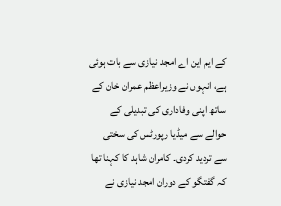کے ایم این اے امجد نیازی سے بات ہوئی ہے، انہوں نے وزیراعظم عمران خان کے ساتھ اپنی وفاداری کی تبدیلی کے حوالے سے میڈیا رپورٹس کی سختی سے تردید کردی۔ کامران شاہد کا کہنا تھا کہ گفتگو کے دوران امجد نیازی نے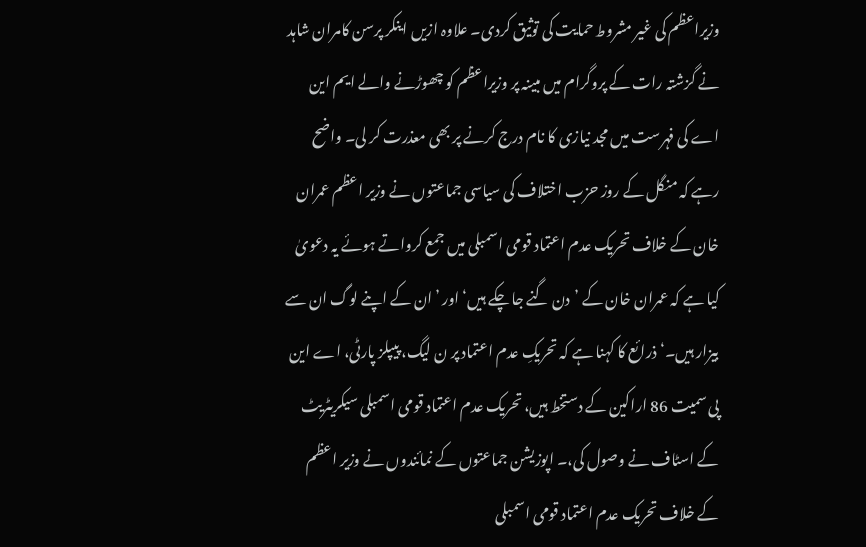وزیراعظم کی غیر مشروط حمایت کی توثیق کردی۔ علاوہ ازیں اینکر پرسن کامران شاہد نے گزشتہ رات کے پروگرام میں مبینہ پر وزیراعظم کو چھوڑنے والے ایم این اے کی فہرست میں مجد نیازی کا نام درج کرنے پر بھی معذرت کر لی۔ واضح رہے کہ منگل کے روز حزب اختلاف کی سیاسی جماعتوں نے وزیر اعظم عمران خان کے خلاف تحریک عدم اعتماد قومی اسمبلی میں جمع کرواتے ہوئے یہ دعویٰ کیا ہے کہ عمران خان کے ’دن گنے جا چکے ہیں‘ اور ’ان کے اپنے لوگ ان سے بیزار ہیں۔‘ ذرائع کا کہنا ہے کہ تحریکِ عدم اعتماد پر ن لیگ، پیپلز پارٹی، اے این پی سمیت 86 اراکین کے دستخط ہیں، تحریک عدم اعتماد قومی اسمبلی سیکریٹریٹ کے اسٹاف نے وصول کی،۔ اپوزیشن جماعتوں کے نمائندوں نے وزیر اعظم کے خلاف تحریک عدم اعتماد قومی اسمبلی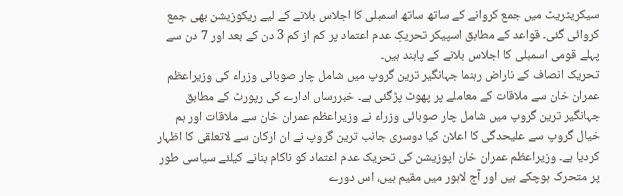سیکریٹریٹ میں جمع کروانے کے ساتھ ساتھ اسمبلی کا اجلاس بلانے کے لیے ریکوزیشن بھی جمع کروائی گئی۔ قواعد کے مطابق اسپیکر تحریکِ عدم اعتماد پر کم از کم 3 دن کے بعد اور 7 دن سے پہلے قومی اسمبلی کا اجلاس بلانے کے پابند ہیں۔
تحریک انصاف کے ناراض رہنما جہانگیر ترین گروپ میں شامل چار صوبائی وزراء کی وزیراعظم عمران خان سے ملاقات کے معاملے پر پھوٹ پڑگئی ہے۔ خبررساں ادارے کی رپورٹ کے مطابق جہانگیر ترین گروپ میں شامل چار صوبائی وزراء نے وزیراعظم عمران خان سے ملاقات اور ہم خیال گروپ سے علیحدگی کا اعلان کیا دوسری جانب ترین گروپ نے ان ارکان سے لاتعلقی کا اظہار کردیا ہے۔ وزیراعظم عمران خان اپوزیشن کی تحریک عدم اعتماد کو ناکام بنانے کیلئے سیاسی طور پر متحرک ہوچکے ہیں اور آج لاہور میں مقیم ہیں، اس دورے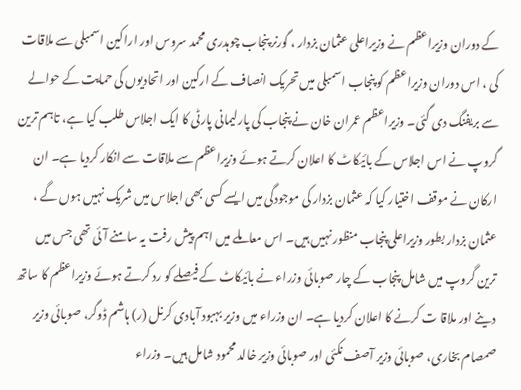کے دوران وزیراعظم نے وزیراعلی عثمان بزدار ، گورنر پنجاب چوہدری محمد سروس اور اراکین اسمبلی سے ملاقات کی ، اس دوران وزیراعظم کو پنجاب اسمبلی میں تحریک انصاف کے ارکین اور اتحادیوں کی حمایت کے حوالے سے بریفنگ دی گئی۔ وزیراعظم عمران خان نے پنجاب کی پارلیمانی پارٹی کا ایک اجلاس طلب کیا ہے، تاہم ترین گروپ نے اس اجلاس کے بائیکاٹ کا اعلان کرتے ہوئے وزیراعظم سے ملاقات سے انکار کردیا ہے۔ ان ارکان نے موقف اختیار کیا کہ عثمان بزدار کی موجودگی میں ایسے کسی بھی اجلاس میں شریک نہیں ہوں گے ، عثمان بزدار بطور وزیراعلی پنجاب منظور نہیں ہیں۔ اس معاملے میں اہم پیش رفت یہ سامنے آئی تھی جس میں ترین گروپ میں شامل پنجاب کے چار صوبائی وزراء نے بائیکاٹ کے فیصلے کو رد کرتے ہوئے وزیراعظم کا ساتھ دینے اور ملاقا ت کرنے کا اعلان کردیا ہے۔ ان وزراء میں وزیر بہبود آبادی کرنل (ر) ہاشم ڈوگر، صوبائی وزیر صمصام بخاری، صوبائی وزیر آصف نکئی اور صوبائی وزیر خالد محمود شامل ہیں۔ وزراء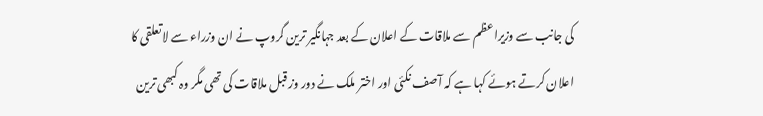کی جانب سے وزیراعظم سے ملاقات کے اعلان کے بعد جہانگیر ترین گروپ نے ان وزراء سے لاتعلقی کا اعلان کرتے ہوئے کہا ہے کہ آصف نکئی اور اختر ملک نے دور وز قبل ملاقات کی تھی مگر وہ کبھی ترین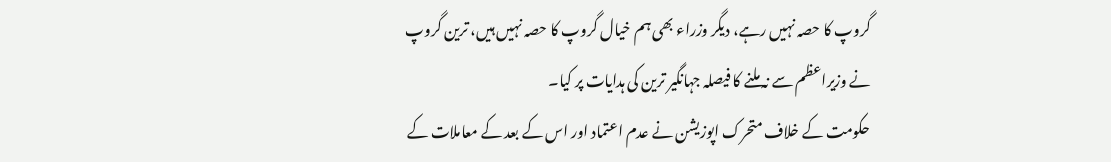گروپ کا حصہ نہیں رہے، دیگر وزراء بھی ہم خیال گروپ کا حصہ نہیں ہیں، ترین گروپ نے وزیراعظم سے نہ ملنے کا فیصلہ جہانگیر ترین کی ہدایات پر کیا۔
حکومت کے خلاف متحرک اپوزیشن نے عدم اعتماد اور اس کے بعد کے معاملات کے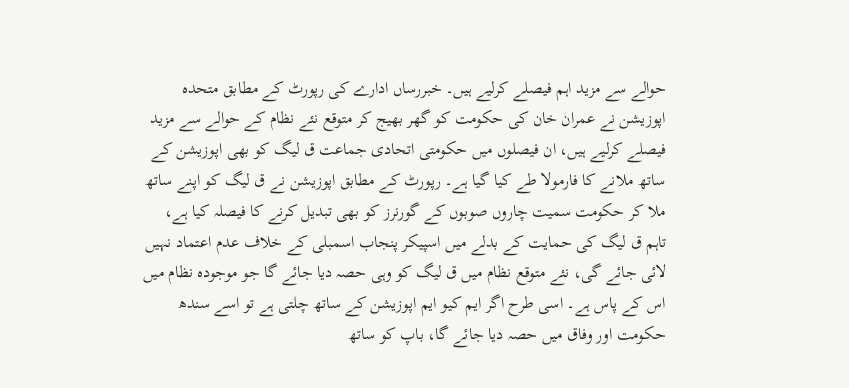حوالے سے مزید اہم فیصلے کرلیے ہیں۔ خبررساں ادارے کی رپورٹ کے مطابق متحدہ اپوزیشن نے عمران خان کی حکومت کو گھر بھیج کر متوقع نئے نظام کے حوالے سے مزید فیصلے کرلیے ہیں، ان فیصلوں میں حکومتی اتحادی جماعت ق لیگ کو بھی اپوزیشن کے ساتھ ملانے کا فارمولا طے کیا گیا ہے۔ رپورٹ کے مطابق اپوزیشن نے ق لیگ کو اپنے ساتھ ملا کر حکومت سمیت چاروں صوبوں کے گورنرز کو بھی تبدیل کرنے کا فیصلہ کیا ہے، تاہم ق لیگ کی حمایت کے بدلے میں اسپیکر پنجاب اسمبلی کے خلاف عدم اعتماد نہیں لائی جائے گی، نئے متوقع نظام میں ق لیگ کو وہی حصہ دیا جائے گا جو موجودہ نظام میں اس کے پاس ہے۔ اسی طرح اگر ایم کیو ایم اپوزیشن کے ساتھ چلتی ہے تو اسے سندھ حکومت اور وفاق میں حصہ دیا جائے گا، باپ کو ساتھ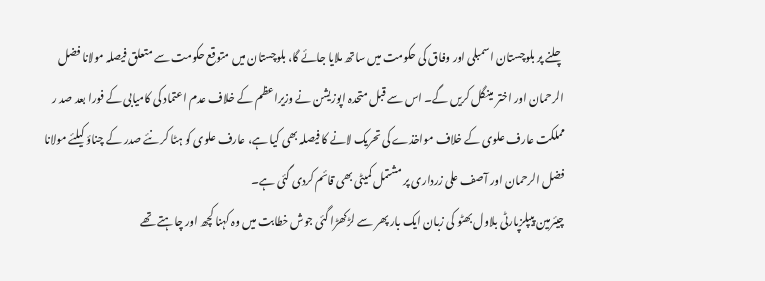چلنے پر بلوچستان اسمبلی اور وفاق کی حکومت میں ساتھ ملایا جائے گا، بلوچستان میں متوقع حکومت سے متعلق فیصلہ مولانا فضل الرحمان اور اختر مینگل کریں گے۔ اس سے قبل متحدہ اپوزیشن نے وزیراعظم کے خلاف عدم اعتماد کی کامیابی کے فورا بعد صد ر مملکت عارف علوی کے خلاف مواخذے کی تحریک لانے کا فیصلہ بھی کیا ہے، عارف علوی کو ہٹا کر نئے صدر کے چناؤ کیلئے مولانا فضل الرحمان اور آصف علی زرداری پر مشتمل کمیٹی بھی قائم کردی گئی ہے۔
چیئرمین پیپلزپارٹی بلاول بھٹو کی زبان ایک بار پھر سے لڑکھڑا گئی جوش خطابت میں وہ کہنا کچھ اور چاہتے تھے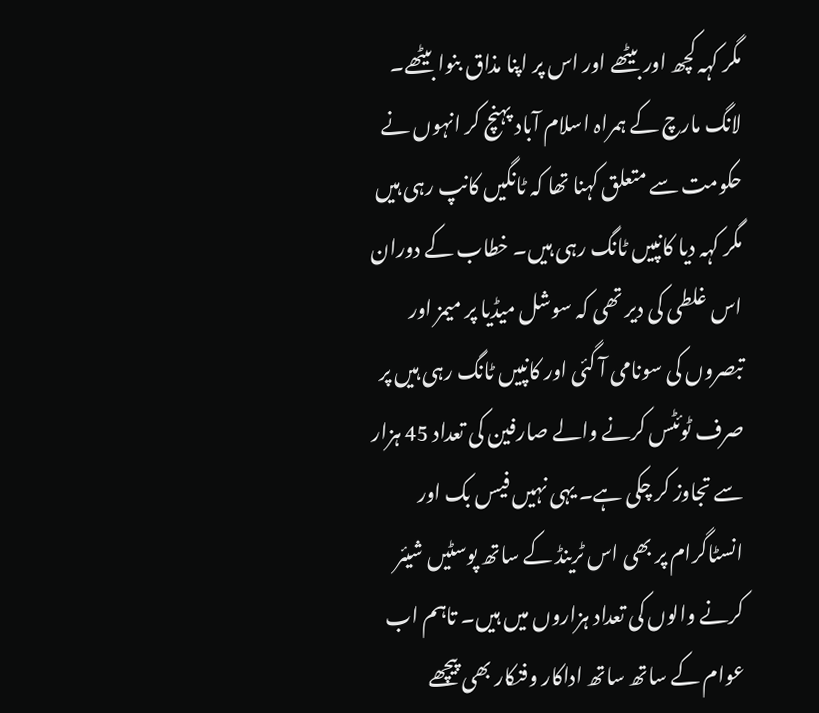مگر کہہ کچھ اور بیٹھے اور اس پر اپنا مذاق بنوا بیٹھے۔ لانگ مارچ کے ہمراہ اسلام آباد پہنچ کر انہوں نے حکومت سے متعلق کہنا تھا کہ ٹانگیں کانپ رہی ہیں مگر کہہ دیا کانپیں ٹانگ رہی ہیں۔ خطاب کے دوران اس غلطی کی دیر تھی کہ سوشل میڈیا پر میمز اور تبصروں کی سونامی آ گئی اور کانپیں ٹانگ رہی ہیں پر صرف ٹوئٹس کرنے والے صارفین کی تعداد 45 ہزار سے تجاوز کر چکی ہے۔ یہی نہیں فیس بک اور انسٹاگرام پر بھی اس ٹرینڈ کے ساتھ پوسٹیں شیئر کرنے والوں کی تعداد ہزاروں میں ہیں۔ تاہم اب عوام کے ساتھ ساتھ اداکار وفنکار بھی پیچھے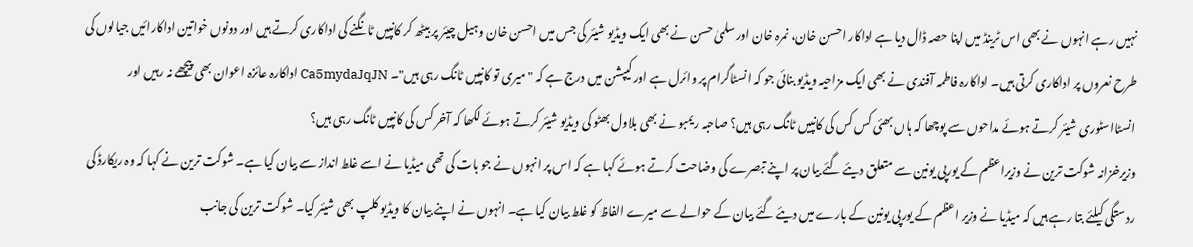نہیں رہے انہوں نے بھی اس ٹرینڈ میں اپنا حصہ ڈال دیا ہے اداکار احسن خان، نمرہ خان اور سلمیٰ حسن نے بھی ایک ویڈیو شیئر کی جس میں احسن خان وہیل چیئر پر بیٹھ کر کانپیں ٹانگنے کی اداکاری کرتے ہیں اور دونوں خواتین اداکارائیں جیالوں کی طرح نعروں پر اداکاری کرتی ہیں۔ اداکارہ فاطمہ آفندی نے بھی ایک مزاحیہ ویڈیو بنائی جو کہ انسٹاگرام پر وائرل ہے اور کیپشن میں درج ہے کہ "میری تو کانپیں ٹانگ رہی ہیں"۔ Ca5mydaJqJN اداکارہ عائزہ اعوان بھی پیچھے نہ رہیں اور انسٹااسٹوری شیئر کرتے ہوئے مداحوں سے پوچھا کہ ہاں بھئی کس کس کی کانپیں ٹانگ رہی ہیں؟ صاحبہ ریمبو نے بھی بلاول بھٹو کی ویڈیو شیئر کرتے ہوئے لکھا کہ آخر کس کی کانپیں ٹانگ رہی ہیں؟
وزیرخزانہ شوکت ترین نے وزیراعظم کے یورپی یونین سے متعلق دیئے گئے بیان پر اپنے تبصرے کی وضاحت کرتے ہوئے کہا ہے کہ اس پر انہوں نے جو بات کی تھی میڈیا نے اسے غلط انداز سے بیان کیا ہے۔ شوکت ترین نے کہا کہ وہ ریکارڈ کی ردستگی کیلئے بتا رہے ہیں کہ میڈیا نے وزیر اعظم کے یورپی یونین کے بارے میں دیئے گئے بیان کے حوالے سے میرے الفاظ کو غلط بیان کیا ہے۔ انہوں نے اپنے بیان کا ویڈیو کلپ بھی شیئر کیا۔ شوکت ترین کی جانب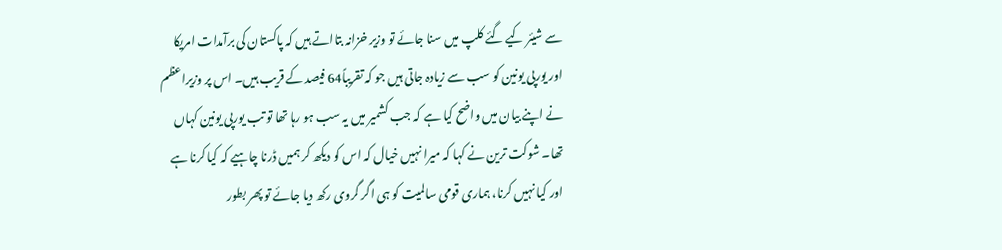سے شیئر کیے گئے کلپ میں سنا جائے تو وزیر خزانہ بتااتے ہیں کہ پاکستان کی برآمدات امریکا اور یورپی یونین کو سب سے زیادہ جاتی ہیں جو کہ تقریباً64 فیصد کے قریب ہیں۔ اس پر وزیراعظم نے اپنے بیان میں واضح کیا ہے کہ جب کشمیر میں یہ سب ہو رہا تھا تو تب یورپی یونین کہاں تھا۔ شوکت ترین نے کہا کہ میرا نہیں خیال کہ اس کو دیکھ کر ہمیں ڈرنا چاہیے کہ کیا کرنا ہے اور کیا نہیں کرنا، ہماری قومی سالمیت کو ہی اگر گروی رکھ دیا جائے تو پھر بطور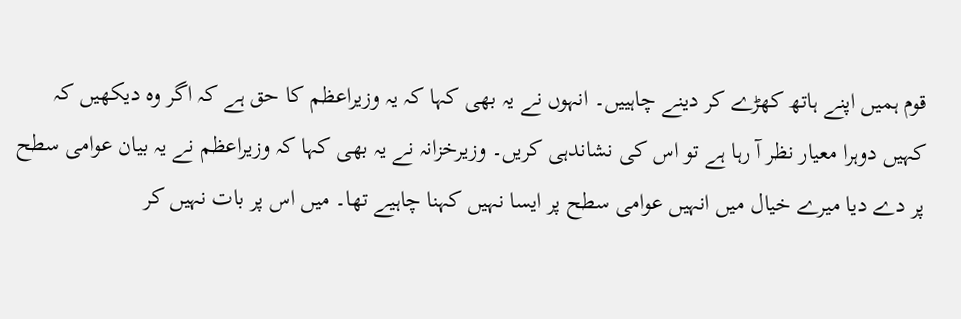قوم ہمیں اپنے ہاتھ کھڑے کر دینے چاہییں۔ انہوں نے یہ بھی کہا کہ یہ وزیراعظم کا حق ہے کہ اگر وہ دیکھیں کہ کہیں دوہرا معیار نظر آ رہا ہے تو اس کی نشاندہی کریں۔ وزیرخزانہ نے یہ بھی کہا کہ وزیراعظم نے یہ بیان عوامی سطح پر دے دیا میرے خیال میں انہیں عوامی سطح پر ایسا نہیں کہنا چاہیے تھا۔ میں اس پر بات نہیں کر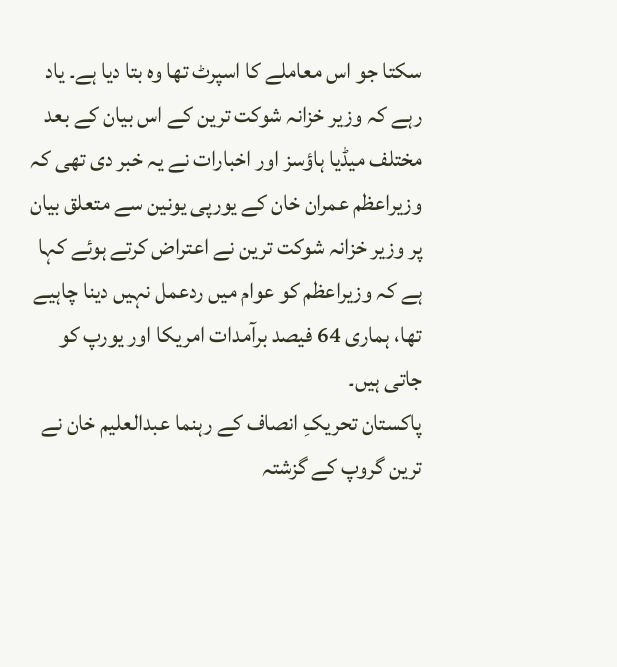سکتا جو اس معاملے کا اسپرٹ تھا وہ بتا دیا ہے۔ یاد رہے کہ وزیر خزانہ شوکت ترین کے اس بیان کے بعد مختلف میڈیا ہاؤسز اور اخبارات نے یہ خبر دی تھی کہ وزیراعظم عمران خان کے یورپی یونین سے متعلق بیان پر وزیر خزانہ شوکت ترین نے اعتراض کرتے ہوئے کہا ہے کہ وزیراعظم کو عوام میں ردعمل نہیں دینا چاہیے تھا، ہماری 64 فیصد برآمدات امریکا اور یورپ کو جاتی ہیں۔
پاکستان تحریکِ انصاف کے رہنما عبدالعلیم خان نے ترین گروپ کے گزشتہ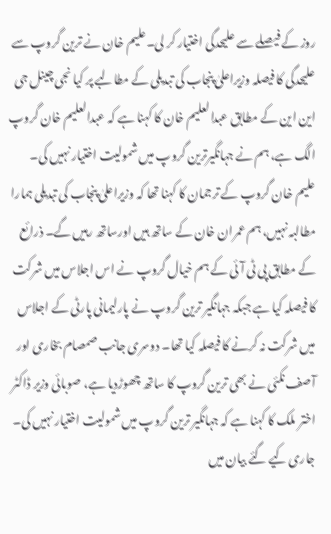روز کے فیصلے سے علیحدگی اختیار کر لی۔علیم خان نے ترین گروپ سے علیحدگی کا فیصلہ وزیراعلیٰ پنجاب کی تبدیلی کے مطالبے پر کیا نجی چینل جی این این کے مطابق عبدالعلیم خان کا کہنا ہے کہ عبدالعلیم خان گروپ الگ ہے، ہم نے جہانگیرترین گروپ میں شمولیت اختیار نہیں کی۔ علیم خان گروپ کے ترجمان کا کہنا تھا کہ وزیراعلیٰ پنجاب کی تبدیلی ہمارا مطالبہ نہیں، ہم عمران خان کے ساتھ ہیں اورساتھ رہیں گے۔ ذرائع کے مطابق پی ٹی آئی کے ہم خیال گروپ نے اس اجلاس میں شرکت کا فیصلہ کیا ہے جبکہ جہانگیر ترین گروپ نے پارلیمانی پارٹی کے اجلاس میں شرکت نہ کرنے کا فیصلہ کیا تھا۔ دوسری جانب صمصام بخاری اور آصف نکئی نے بھی ترین گروپ کا ساتھ چھوڑدیا ہے، صوبائی وزیر ڈاکٹر اختر ملک کا کہنا ہے کہ جہانگیر ترین گروپ میں شمولیت اختیار نہیں کی۔ جاری کیے گئے بیان میں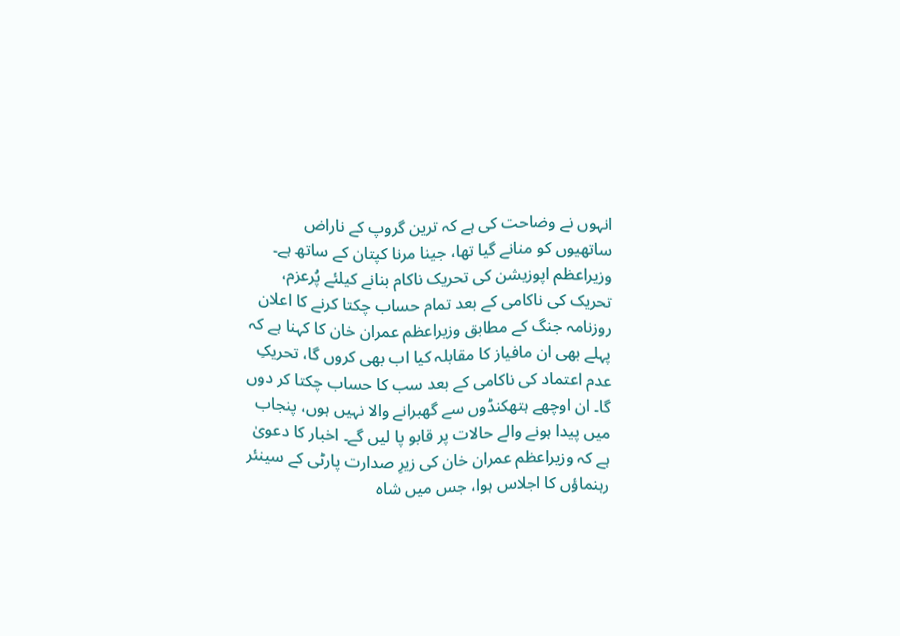انہوں نے وضاحت کی ہے کہ ترین گروپ کے ناراض ساتھیوں کو منانے گیا تھا، جینا مرنا کپتان کے ساتھ ہے۔
وزیراعظم اپوزیشن کی تحریک ناکام بنانے کیلئے پُرعزم، تحریک کی ناکامی کے بعد تمام حساب چکتا کرنے کا اعلان روزنامہ جنگ کے مطابق وزیراعظم عمران خان کا کہنا ہے کہ پہلے بھی ان مافیاز کا مقابلہ کیا اب بھی کروں گا، تحریکِ عدم اعتماد کی ناکامی کے بعد سب کا حساب چکتا کر دوں گا۔ ان اوچھے ہتھکنڈوں سے گھبرانے والا نہیں ہوں، پنجاب میں پیدا ہونے والے حالات پر قابو پا لیں گے۔ اخبار کا دعویٰ ہے کہ وزیراعظم عمران خان کی زیرِ صدارت پارٹی کے سینئر رہنماؤں کا اجلاس ہوا، جس میں شاہ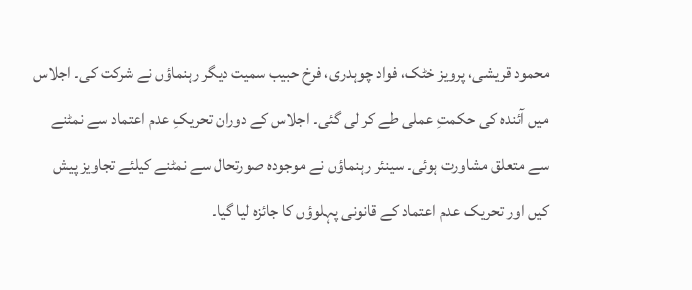محمود قریشی، پرویز خٹک، فواد چوہدری، فرخ حبیب سمیت دیگر رہنماؤں نے شرکت کی۔ اجلاس میں آئندہ کی حکمتِ عملی طے کر لی گئی۔ اجلاس کے دوران تحریکِ عدم اعتماد سے نمٹنے سے متعلق مشاورت ہوئی۔ سینئر رہنماؤں نے موجودہ صورتحال سے نمٹنے کیلئے تجاویز پیش کیں اور تحریک عدم اعتماد کے قانونی پہلوؤں کا جائزہ لیا گیا۔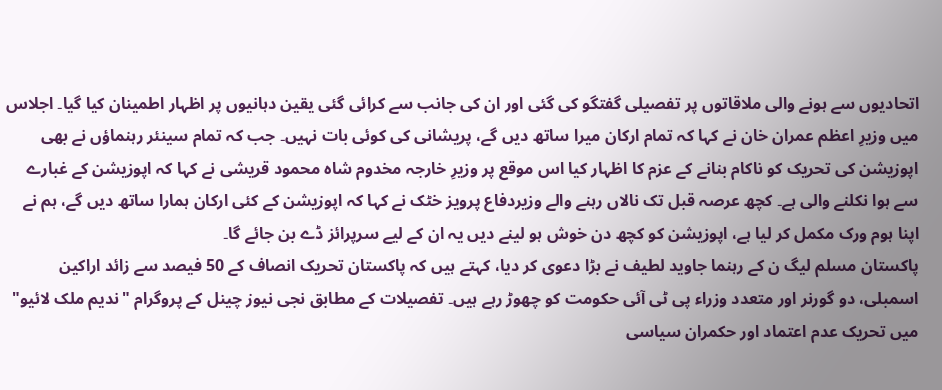اتحادیوں سے ہونے والی ملاقاتوں پر تفصیلی گفتگو کی گئی اور ان کی جانب سے کرائی گئی یقین دہانیوں پر اظہار اطمینان کیا گیا۔ اجلاس میں وزیرِ اعظم عمران خان نے کہا کہ تمام ارکان میرا ساتھ دیں گے، پریشانی کی کوئی بات نہیں۔ جب کہ تمام سینئر رہنماؤں نے بھی اپوزیشن کی تحریک کو ناکام بنانے کے عزم کا اظہار کیا اس موقع پر وزیرِ خارجہ مخدوم شاہ محمود قریشی نے کہا کہ اپوزیشن کے غبارے سے ہوا نکلنے والی ہے۔ کچھ عرصہ قبل تک نالاں رہنے والے وزیردفاع پرویز خٹک نے کہا کہ اپوزیشن کے کئی ارکان ہمارا ساتھ دیں گے، ہم نے اپنا ہوم ورک مکمل کر لیا ہے، اپوزیشن کو کچھ دن خوش ہو لینے دیں یہ ان کے لیے سرپرائز ڈے بن جائے گا۔
پاکستان مسلم لیگ ن کے رہنما جاوید لطیف نے بڑا دعوی کر دیا، کہتے ہیں کہ پاکستان تحریک انصاف کے 50 فیصد سے زائد اراکین اسمبلی، دو گورنر اور متعدد وزراء پی ٹی آئی حکومت کو چھوڑ رہے ہیں۔ تفصیلات کے مطابق نجی نیوز چینل کے پروگرام "ندیم ملک لائیو" میں تحریک عدم اعتماد اور حکمران سیاسی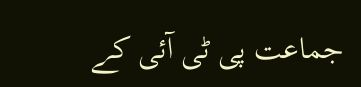جماعت پی ٹی آئی کے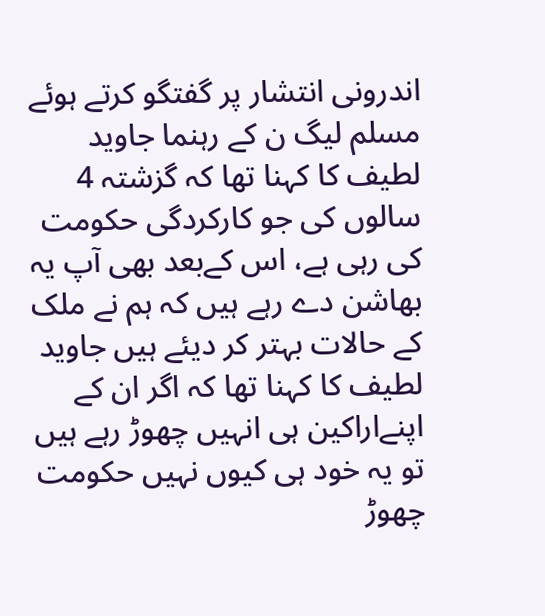اندرونی انتشار پر گفتگو کرتے ہوئے مسلم لیگ ن کے رہنما جاوید لطیف کا کہنا تھا کہ گزشتہ 4 سالوں کی جو کارکردگی حکومت کی رہی ہے، اس کےبعد بھی آپ یہ بھاشن دے رہے ہیں کہ ہم نے ملک کے حالات بہتر کر دیئے ہیں جاوید لطیف کا کہنا تھا کہ اگر ان کے اپنےاراکین ہی انہیں چھوڑ رہے ہیں تو یہ خود ہی کیوں نہیں حکومت چھوڑ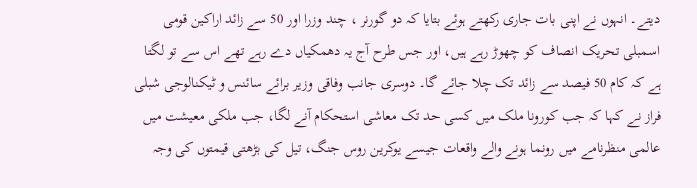دیتے۔ انہوں نے اپنی بات جاری رکھتے ہوئے بتایا کہ دو گورنر ، چند وزرا اور 50 سے زائد اراکین قومی اسمبلی تحریک انصاف کو چھوڑ رہے ہیں، اور جس طرح آج یہ دھمکیاں دے رہے تھے اس سے تو لگتا ہے کہ کام 50 فیصد سے زائد تک چلا جائے گا۔ دوسری جانب وفاقی وزیر برائے سائنس و ٹیکنالوجی شبلی فراز نے کہا کہ جب کورونا ملک میں کسی حد تک معاشی استحکام آنے لگا، جب ملکی معیشت میں عالمی منظرنامے میں رونما ہونے والے واقعات جیسے یوکرین روس جنگ، تیل کی بڑھتی قیمتوں کی وجہ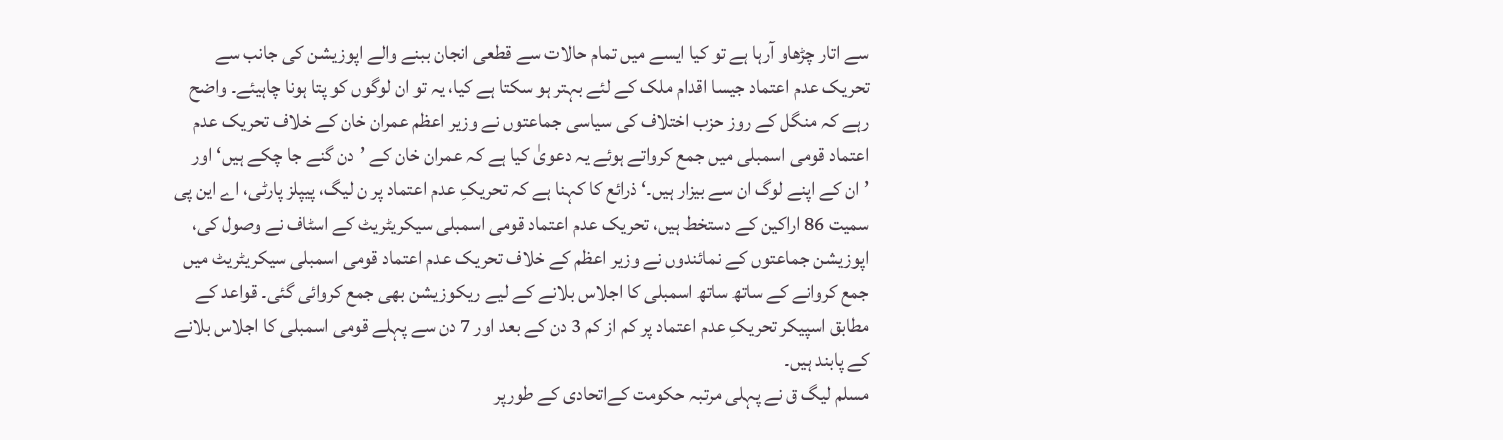سے اتار چڑھاو آرہا ہے تو کیا ایسے میں تمام حالات سے قطعی انجان ببنے والے اپوزیشن کی جانب سے تحریک عدم اعتماد جیسا اقدام ملک کے لئے بہتر ہو سکتا ہے کیا، یہ تو ان لوگوں کو پتا ہونا چاہیئے۔ واضح رہے کہ منگل کے روز حزب اختلاف کی سیاسی جماعتوں نے وزیر اعظم عمران خان کے خلاف تحریک عدم اعتماد قومی اسمبلی میں جمع کرواتے ہوئے یہ دعویٰ کیا ہے کہ عمران خان کے ’دن گنے جا چکے ہیں‘ اور ’ان کے اپنے لوگ ان سے بیزار ہیں۔‘ ذرائع کا کہنا ہے کہ تحریکِ عدم اعتماد پر ن لیگ، پیپلز پارٹی، اے این پی سمیت 86 اراکین کے دستخط ہیں، تحریک عدم اعتماد قومی اسمبلی سیکریٹریٹ کے اسٹاف نے وصول کی، اپوزیشن جماعتوں کے نمائندوں نے وزیر اعظم کے خلاف تحریک عدم اعتماد قومی اسمبلی سیکریٹریٹ میں جمع کروانے کے ساتھ ساتھ اسمبلی کا اجلاس بلانے کے لیے ریکوزیشن بھی جمع کروائی گئی۔ قواعد کے مطابق اسپیکر تحریکِ عدم اعتماد پر کم از کم 3 دن کے بعد اور 7 دن سے پہلے قومی اسمبلی کا اجلاس بلانے کے پابند ہیں۔
مسلم لیگ ق نے پہلی مرتبہ حکومت کےاتحادی کے طورپر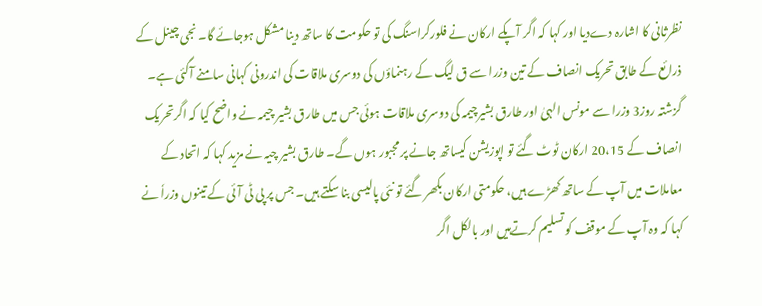نظرثانی کا اشارہ دےدیا اور کہا کہ اگر آپکے ارکان نے فلورکراسنگ کی تو حکومت کا ساتھ دینا مشکل ہوجائے گا۔ نجی چینل کے ذرائع کے طابق تحریک انصاف کے تین وزرا سے ق لیگ کے رہنماؤں کی دوسری ملاقات کی اندرونی کہانی سامنے آگئی ہے۔ گزشتہ روز3 وزرا سے مونس الہیٰ اور طارق بشیرچیمہ کی دوسری ملاقات ہوئی جس میں طارق بشیر چیمہ نے واضح کیا کہ اگرتحریک انصاف کے 20،15 ارکان ٹوٹ گئے تو اپوزیشن کیساتھ جانے پر مجبور ہوں گے۔ طارق بشیر چیہ نے مزید کہا کہ اتحاد کے معاملات میں آپ کے ساتھ کھڑے ہیں، حکومتی ارکان بکھر گئے تو نئی پالیسی بنا سکتے ہیں۔ جس پر پی ٹی آئی کے تینوں وزراٗ نے کہا کہ وہ آپ کے موقف کو تسلیم کرتےہیں اور بالکل اگر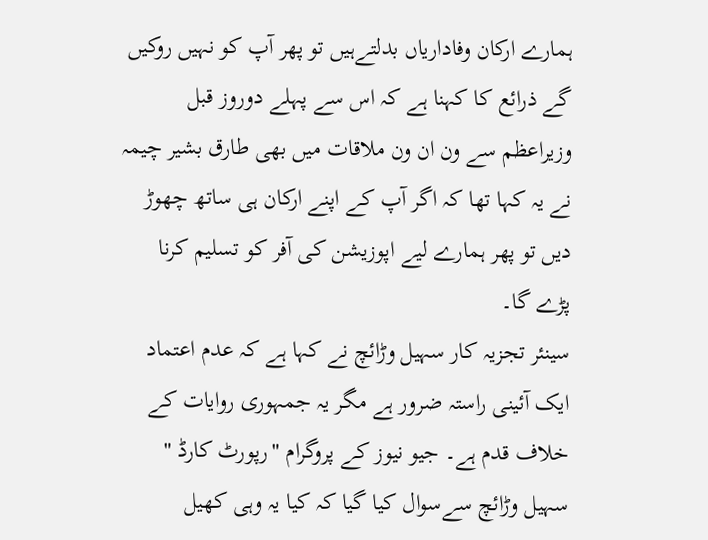ہمارے ارکان وفاداریاں بدلتےہیں تو پھر آپ کو نہیں روکیں گے ذرائع کا کہنا ہے کہ اس سے پہلے دوروز قبل وزیراعظم سے ون ان ون ملاقات میں بھی طارق بشیر چیمہ نے یہ کہا تھا کہ اگر آپ کے اپنے ارکان ہی ساتھ چھوڑ دیں تو پھر ہمارے لیے اپوزیشن کی آفر کو تسلیم کرنا پڑے گا۔
سینئر تجزیہ کار سہیل وڑائچ نے کہا ہے کہ عدم اعتماد ایک آئینی راستہ ضرور ہے مگر یہ جمہوری روایات کے خلاف قدم ہے۔ جیو نیوز کے پروگرام "رپورٹ کارڈ " سہیل وڑائچ سےسوال کیا گیا کہ کیا یہ وہی کھیل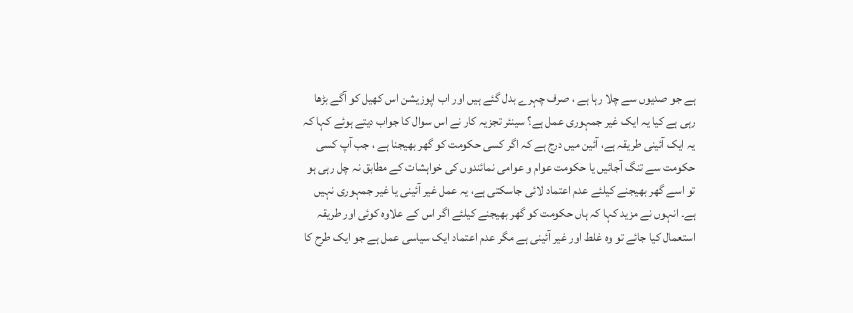ہے جو صدیوں سے چلا رہا ہے ، صرف چہرے بدل گئے ہیں اور اب اپوزیشن اس کھیل کو آگے بڑھا رہی ہے کیا یہ ایک غیر جمہوری عمل ہے؟ سینئر تجزیہ کار نے اس سوال کا جواب دیتے ہوئے کہا کہ یہ ایک آئینی طریقہ ہے، آئین میں درج ہے کہ اگر کسی حکومت کو گھر بھیجنا ہے ، جب آپ کسی حکومت سے تنگ آجائیں یا حکومت عوام و عوامی نمائندوں کی خواہشات کے مطابق نہ چل رہی ہو تو اسے گھر بھیجنے کیلئے عدم اعتماد لائی جاسکتی ہے، یہ عمل غیر آئینی یا غیر جمہوری نہیں ہے۔ انہوں نے مزید کہا کہ ہاں حکومت کو گھر بھیجنے کیلئے اگر اس کے علاوہ کوئی اور طریقہ استعمال کیا جائے تو وہ غلط اور غیر آئینی ہے مگر عدم اعتماد ایک سیاسی عمل ہے جو ایک طرح کا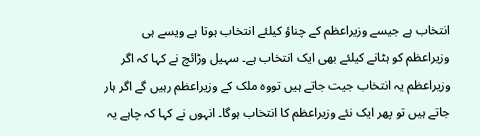انتخاب ہے جیسے وزیراعظم کے چناؤ کیلئے انتخاب ہوتا ہے ویسے ہی وزیراعظم کو ہٹانے کیلئے بھی ایک انتخاب ہے۔ سہیل وڑائچ نے کہا کہ اگر وزیراعظم یہ انتخاب جیت جاتے ہیں تووہ ملک کے وزیراعظم رہیں گے اگر ہار جاتے ہیں تو پھر ایک نئے وزیراعظم کا انتخاب ہوگا۔ انہوں نے کہا کہ چاہے یہ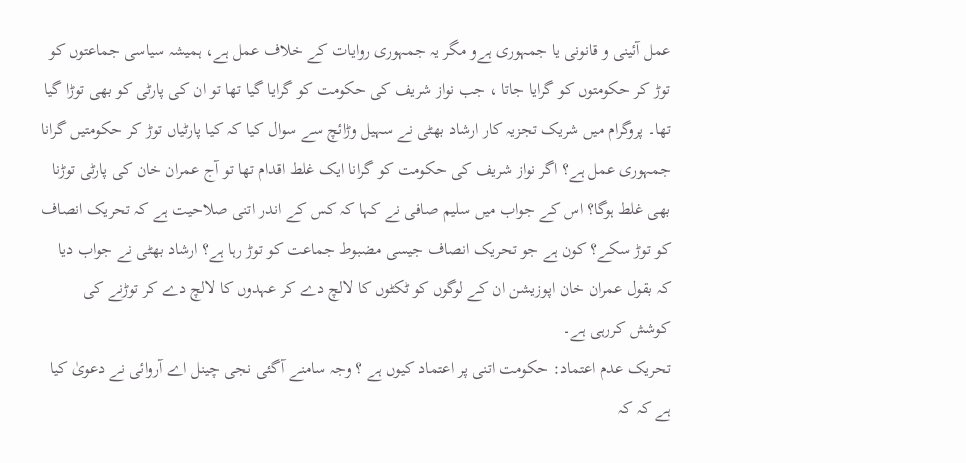عمل آئینی و قانونی یا جمہوری ہےو مگر یہ جمہوری روایات کے خلاف عمل ہے، ہمیشہ سیاسی جماعتوں کو توڑ کر حکومتوں کو گرایا جاتا ، جب نواز شریف کی حکومت کو گرایا گیا تھا تو ان کی پارٹی کو بھی توڑا گیا تھا۔ پروگرام میں شریک تجزیہ کار ارشاد بھٹی نے سہیل وڑائچ سے سوال کیا کہ کیا پارٹیاں توڑ کر حکومتیں گرانا جمہوری عمل ہے؟ اگر نواز شریف کی حکومت کو گرانا ایک غلط اقدام تھا تو آج عمران خان کی پارٹی توڑنا بھی غلط ہوگا؟ اس کے جواب میں سلیم صافی نے کہا کہ کس کے اندر اتنی صلاحیت ہے کہ تحریک انصاف کو توڑ سکے؟ کون ہے جو تحریک انصاف جیسی مضبوط جماعت کو توڑ رہا ہے؟ ارشاد بھٹی نے جواب دیا کہ بقول عمران خان اپوزیشن ان کے لوگوں کو ٹکٹوں کا لالچ دے کر عہدوں کا لالچ دے کر توڑنے کی کوشش کررہی ہے۔
تحریک عدم اعتماد: حکومت اتنی پر اعتماد کیوں ہے ؟ وجہ سامنے آگئی نجی چینل اے آروائی نے دعویٰ کیا ہے کہ کہ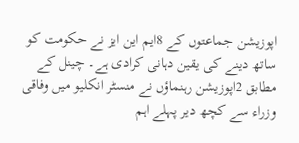اپوزیشن جماعتوں کے 8ایم این ایز نے حکومت کو ساتھ دینے کی یقین دہانی کرادی ہے۔ چینل کے مطابق 2اپوزیشن رہنماؤں نے منسٹر انکلیو میں وفاقی وزراء سے کچھ دیر پہلے اہم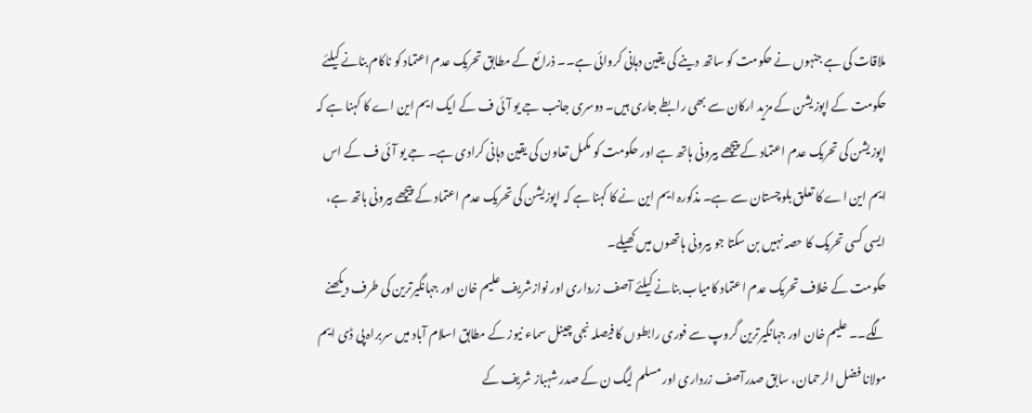ملاقات کی ہے جنہوں نے حکومت کو ساتھ دینے کی یقین دہانی کروائی ہے۔۔ ذرائع کے مطابق تحریک عدم اعتماد کو ناکام بنانے کیلئے حکومت کے اپوزیشن کے مزید ارکان سے بھی رابطے جاری ہیں۔ دوسری جانب جے یو آئی ف کے ایک ایم این اے کا کہنا ہے کہ اپوزیشن کی تحریک عدم اعتماد کے پیچھے بیرونی ہاتھ ہے اور حکومت کو مکمل تعاون کی یقین دہانی کرادی ہے۔ جے یو آئی ف کے اس ایم این اے کا تعلق بلوچستان سے ہے۔ مذکورہ ایم این نے کا کہنا ہے کہ اپوزیشن کی تحریک عدم اعتماد کے پیچھے بیرونی ہاتھ ہے، ایسی کسی تحریک کا حصہ نہیں بن سکتا جو بیرونی ہاتھوں میں کھیلے۔
حکومت کے خلاف تحریک عدم اعتماد کامیاب بنانے کیلئے آصف زرداری اور نوازشریف علیم خان اور جہانگیرترین کی طرف دیکھنے لگے۔۔ علیم خان اور جہانگیرترین گروپ سے فوری رابطوں کا فیصلہ نجی چینل سماء نیوز کے مطابق اسلام آباد میں سربراہ پی ڈی ایم مولانا فضل الرحمان، سابق صدرآصف زرداری اور مسلم لیگ ن کے صدر شہباز شریف کے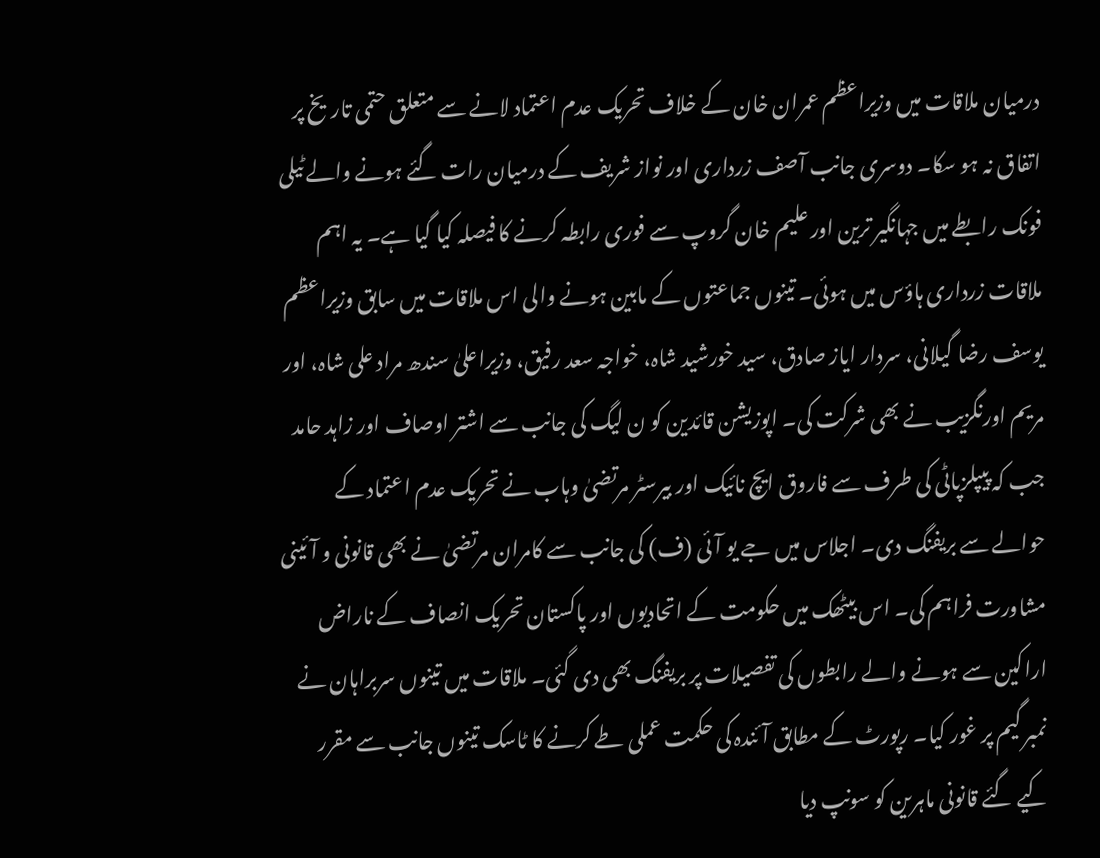درمیان ملاقات میں وزیراعظم عمران خان کے خلاف تحریک عدم اعتماد لانے سے متعلق حتمی تاریخ پر اتفاق نہ ہو سکا۔ دوسری جانب آصف زرداری اور نواز شریف کے درمیان رات گئے ہونے والے ٹیلی فونک رابطے میں جہانگیر ترین اور علیم خان گروپ سے فوری رابطہ کرنے کا فیصلہ کیا گیا ہے۔ یہ اہم ملاقات زرداری ہاؤس میں ہوئی۔ تینوں جماعتوں کے مابین ہونے والی اس ملاقات میں سابق وزیراعظم یوسف رضا گیلانی، سردار ایاز صادق، سید خورشید شاہ، خواجہ سعد رفیق، وزیراعلیٰ سندھ مراد علی شاہ، اور مریم اورنگزیب نے بھی شرکت کی۔ اپوزیشن قائدین کو ن لیگ کی جانب سے اشتر اوصاف اور زاہد حامد جب کہ پیپلزپاٹی کی طرف سے فاروق ایچ نائیک اور بیرسٹر مرتضیٰ وہاب نے تحریک عدم اعتماد کے حوالے سے بریفنگ دی۔ اجلاس میں جے یو آئی (ف) کی جانب سے کامران مرتضیٰ نے بھی قانونی و آئینی مشاورت فراہم کی۔ اس بیٹھک میں حکومت کے اتحادیوں اور پاکستان تحریک انصاف کے ناراض اراکین سے ہونے والے رابطوں کی تفصیلات پر بریفنگ بھی دی گئی۔ ملاقات میں تینوں سربراہان نے نمبر گیم پر غور کیا۔ رپورٹ کے مطابق آئندہ کی حکمت عملی طے کرنے کا ٹاسک تینوں جانب سے مقرر کیے گئے قانونی ماہرین کو سونپ دیا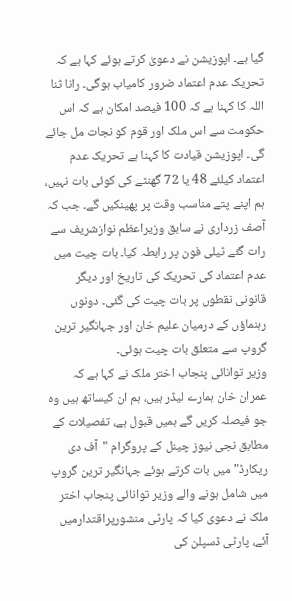گیا ہے۔ اپوزیشن نے دعویٰ کرتے ہوئے کہا ہے کہ تحریک عدم اعتماد ضرور کامیاب ہوگی۔ رانا ثنا اللہ کا کہنا ہے کہ 100 فیصد امکان ہے کہ اس حکومت سے اس ملک اور قوم کو نجات مل جائے گی۔ اپوزیشن قیادت کا کہنا ہے تحریک عدم اعتماد کیلئے 48 یا 72 گھنٹے کی کوئی بات نہیں، ہم اپنے پتے مناسب وقت پر پھینکیں گے۔ جب کہ آصف زرداری نے سابق وزیراعظم نوازشریف سے رات گئے ٹیلی فون پر رابطہ کیا۔ بات چیت میں عدم اعتماد کی تحریک کی تاریخ اور دیگر قانونی نقطوں پر بات چیت کی گئی۔ دونوں رہنماؤں کے درمیان علیم خان اور جہانگیر ترین گروپ سے متعلق بات چیت ہوئی۔
وزیر توانائی پنجاب اختر ملک نے کہا ہے کہ عمران خان ہمارے لیڈر ہیں، ہم ان کیساتھ ہیں وہ جو فیصلہ کریں گے ہمیں قبول ہے، تفصیلات کے مطابق نجی نیوز چینل کے پروگرام "آف دی ریکارڈ" میں بات کرتے ہوئے جہانگیر ترین گروپ میں شامل ہونے والے وزیر توانائی پنجاب اختر ملک نے دعوی کیا کہ پارٹی منشورپراقتدارمیں آئے، پارٹی ڈسپلن کی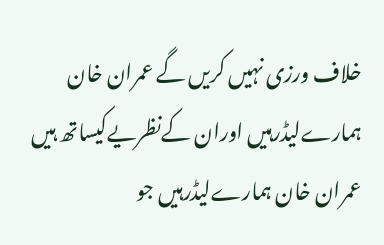خلاف ورزی نہیں کریں گے عمران خان ہمارےلیڈرہیں اوران کےنظریےکیساتھ ہیں عمران خان ہمارےلیڈرہیں جو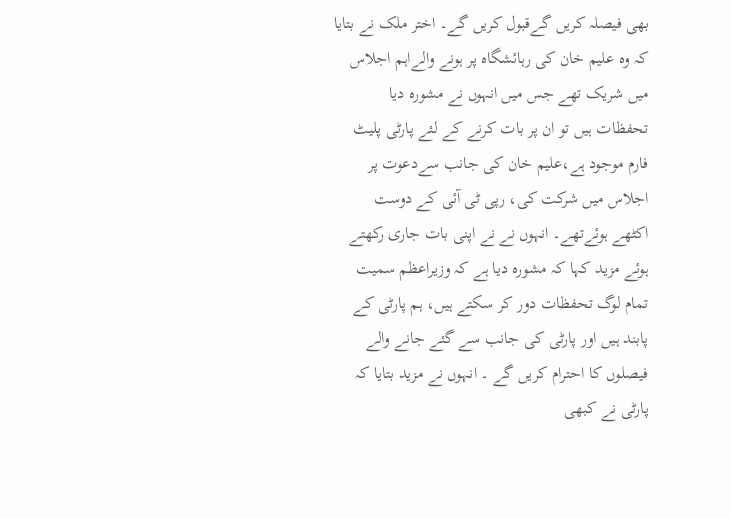بھی فیصلہ کریں گےقبول کریں گے۔ اختر ملک نے بتایا کہ وہ علیم خان کی رہائشگاہ پر ہونے والےاہم اجلاس میں شریک تھے جس میں انہوں نے مشورہ دیا تحفظات ہیں تو ان پر بات کرنے کے لئے پارٹی پلیٹ فارم موجود ہے،علیم خان کی جانب سےدعوت پر اجلاس میں شرکت کی، رپی ٹی آئی کے دوست اکٹھے ہوئےتھے۔ انہوں نے نے اپنی بات جاری رکھتے ہوئے مزید کہا کہ مشورہ دیا ہے کہ وزیراعظم سمیت تمام لوگ تحفظات دور کر سکتے ہیں، ہم پارٹی کے پابند ہیں اور پارٹی کی جانب سے گئے جانے والے فیصلوں کا احترام کریں گے ۔ انہوں نے مزید بتایا کہ پارٹی نے کبھی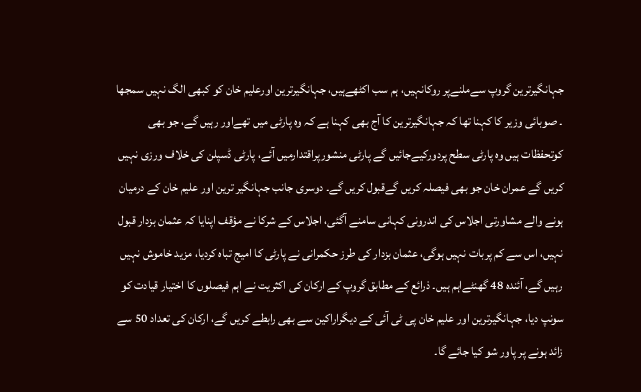جہانگیرترین گروپ سےملنےپر روکانہیں، ہم سب اکٹھےہیں، جہانگیرترین اورعلیم خان کو کبھی الگ نہیں سمجھا ۔ صوبائی وزیر کا کہنا تھا کہ جہانگیرترین کا آج بھی کہنا ہے کہ وہ پارٹی میں تھےاور رہیں گے، جو بھی کوتحفظات ہیں وہ پارٹی سطح پردورکیےجائیں گے پارٹی منشورپراقتدارمیں آئے، پارٹی ڈسپلن کی خلاف ورزی نہیں کریں گے عمران خان جو بھی فیصلہ کریں گےقبول کریں گے۔ دوسری جانب جہانگیر ترین اور علیم خان کے درمیان ہونے والے مشاورتی اجلاس کی اندرونی کہانی سامنے آگئی، اجلاس کے شرکا نے مؤقف اپنایا کہ عثمان بزدار قبول نہیں، اس سے کم پربات نہیں ہوگی، عثمان بزدار کی طرز حکمرانی نے پارٹی کا امیج تباہ کردیا، مزید خاموش نہیں رہیں گے، آئندہ 48 گھنٹےاہم ہیں۔ ذرائع کے مطابق گروپ کے ارکان کی اکثریت نے اہم فیصلوں کا اختیار قیادت کو سونپ دیا، جہانگیرترین اور علیم خان پی ٹی آئی کے دیگراراکین سے بھی رابطے کریں گے، ارکان کی تعداد 50 سے زائد ہونے پر پاور شو کیا جائے گا۔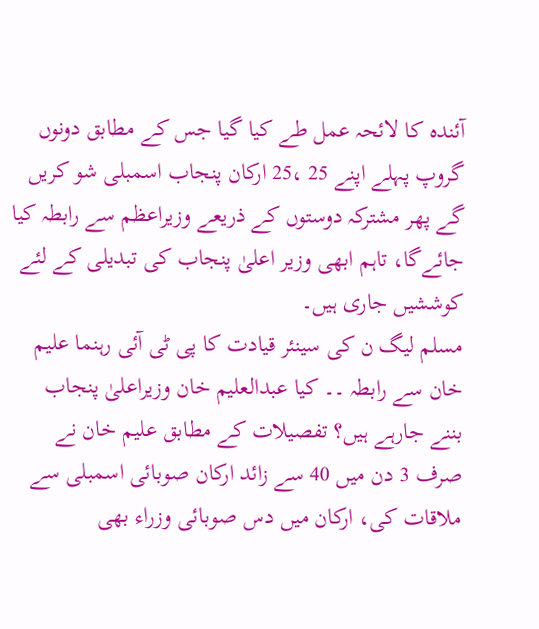آئندہ کا لائحہ عمل طے کیا گیا جس کے مطابق دونوں گروپ پہلے اپنے 25 ،25 ارکان پنجاب اسمبلی شو کریں گے پھر مشترکہ دوستوں کے ذریعے وزیراعظم سے رابطہ کیا جائےگا، تاہم ابھی وزیر اعلیٰ پنجاب کی تبدیلی کے لئے کوششیں جاری ہیں۔
مسلم لیگ ن کی سینئر قیادت کا پی ٹی آئی رہنما علیم خان سے رابطہ ۔۔ کیا عبدالعلیم خان وزیراعلیٰ پنجاب بننے جارہے ہیں؟ تفصیلات کے مطابق علیم خان نے صرف 3 دن میں 40 سے زائد ارکان صوبائی اسمبلی سے ملاقات کی، ارکان میں دس صوبائی وزراء بھی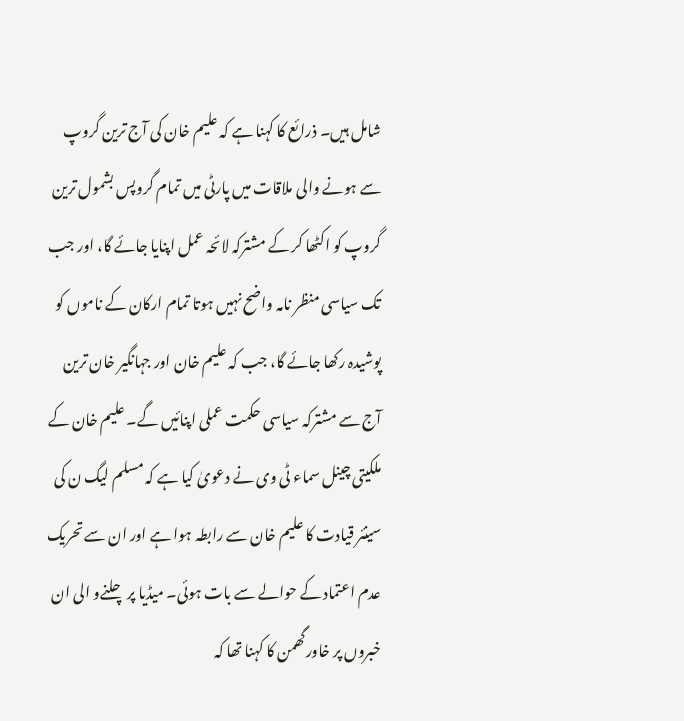شامل ہیں۔ ذرائع کا کہنا ہے کہ علیم خان کی آج ترین گروپ سے ہونے والی ملاقات میں پارٹی میں تمام گروپس بشمول ترین گروپ کو اکٹھا کر کے مشترکہ لائحہ عمل اپنایا جائے گا، اور جب تک سیاسی منظر نامہ واضح نہیں ہوتا تمام ارکان کے ناموں کو پوشیدہ رکھا جائے گا، جب کہ علیم خان اور جہانگیر خان ترین آج سے مشترکہ سیاسی حکمت عملی اپنائیں گے۔ علیم خان کے ملکیتی چینل سماء ٹی وی نے دعویٰ کیا ہے کہ مسلم لیگ ن کی سینئر قیادت کا علیم خان سے رابطہ ہوا ہے اور ان سے تحریک عدم اعتماد کے حوالے سے بات ہوئی۔ میڈیا پر چلنےو الی ان خبروں پر خاورگھمن کا کہنا تھا کہ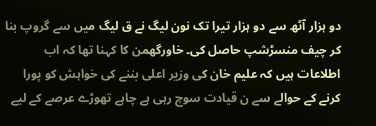دو ہزار آٹھ سے دو ہزار تیرا تک نون لیگ نے ق لیگ میں سے گروپ بنا کر چیف منسڑشپ حاصل کی۔ خاورگھمن کا کہنا تھا کہ اب اطلاعات ہیں کہ علیم خان کی وزیر اعلی بننے کی خواہش کو پورا کرنے کے حوالے سے ن قیادت سوچ رہی ہے چاہے تھوڑے عرصے کے لیے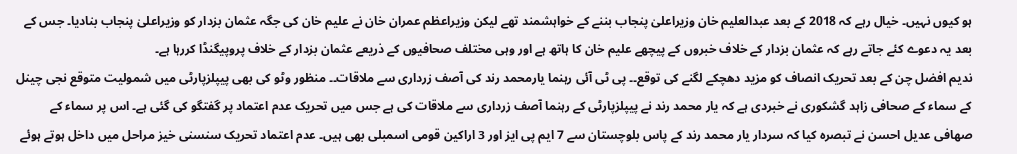ہو کیوں نہیں۔ خیال رہے کہ 2018 کے بعد عبدالعلیم خان وزیراعلیٰ پنجاب بننے کے خواہشمند تھے لیکن وزیراعظم عمران خان نے علیم خان کی جگہ عثمان بزدار کو وزیراعلیٰ پنجاب بنادیا۔ جس کے بعد یہ دعوے کئے جاتے رہے کہ عثمان بزدار کے خلاف خبروں کے پیچھے علیم خان کا ہاتھ ہے اور وہی مختلف صحافیوں کے ذریعے عثمان بزدار کے خلاف پروپیگنڈا کررہا ہے۔
ندیم افضل چن کے بعد تحریک انصاف کو مزید دھچکے لگنے کی توقع۔۔ پی ٹی آئی رہنما یارمحمد رند کی آصف زرداری سے ملاقات۔۔ منظور وٹو کی بھی پیپلزپارٹی میں شمولیت متوقع نجی چینل کے سماء کے صحافی زاہد گشکوری نے خبردی ہے کہ یار محمد رند نے پیپلزپارٹی کے رہنما آصف زرداری سے ملاقات کی ہے جس میں تحریک عدم اعتماد پر گفتگو کی گئی ہے۔ اس پر سماء کے صھافی عدیل احسن نے تبصرہ کیا کہ سردار یار محمد رند کے پاس بلوچستان سے 7 ایم پی ایز اور 3 اراکین قومی اسمبلی بھی ہیں۔ عدم اعتماد تحریک سنسنی خیز مراحل میں داخل ہوتے ہوئے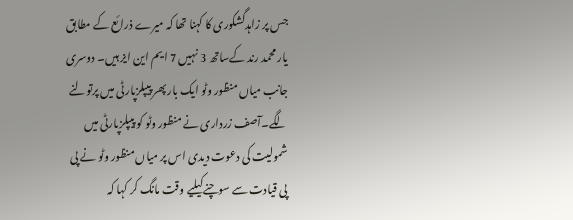جس پر زاہدگشکوری کا کہنا تھا کہ میرے ذرائع کے مطابق یار محمد رند کےساتھ 3 نہیں 7 ایم این ایز ہیں۔ دوسری جانب میاں منظور وٹو ایک بار پھر پیپلزپارٹی میں پرتولنے لگے۔آصف زرداری نے منظور وٹو کو پیپلزپارٹی میں شمولیت کی دعوت دیدی اس پر میاں منظور وٹو نے پی پی قيادت سے سوچنےکيليے وقت مانگ کر کہا کہ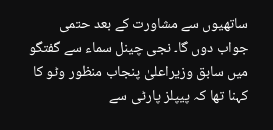ساتھيوں سے مشاورت کے بعد حتمی جواب دوں گا۔ نجی چینل سماء سے گفتگو میں سابق وزیراعلیٰ پنجاب منظور وٹو کا کہنا تھا کہ پيپلز پارٹی سے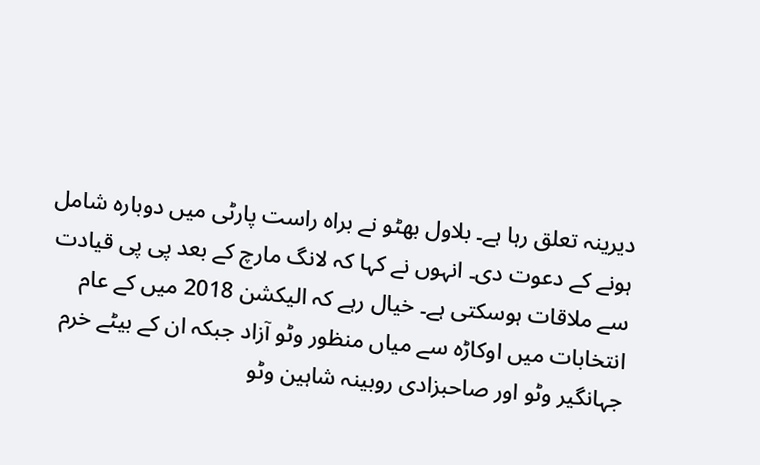ديرينہ تعلق رہا ہے۔ بلاول بھٹو نے براہ راست پارٹی میں دوبارہ شامل ہونے کے دعوت دی۔ انہوں نے کہا کہ لانگ مارچ کے بعد پی پی قیادت سے ملاقات ہوسکتی ہے۔ خیال رہے کہ الیکشن 2018 میں کے عام انتخابات میں اوکاڑہ سے میاں منظور وٹو آزاد جبکہ ان کے بیٹے خرم جہانگیر وٹو اور صاحبزادی روبینہ شاہین وٹو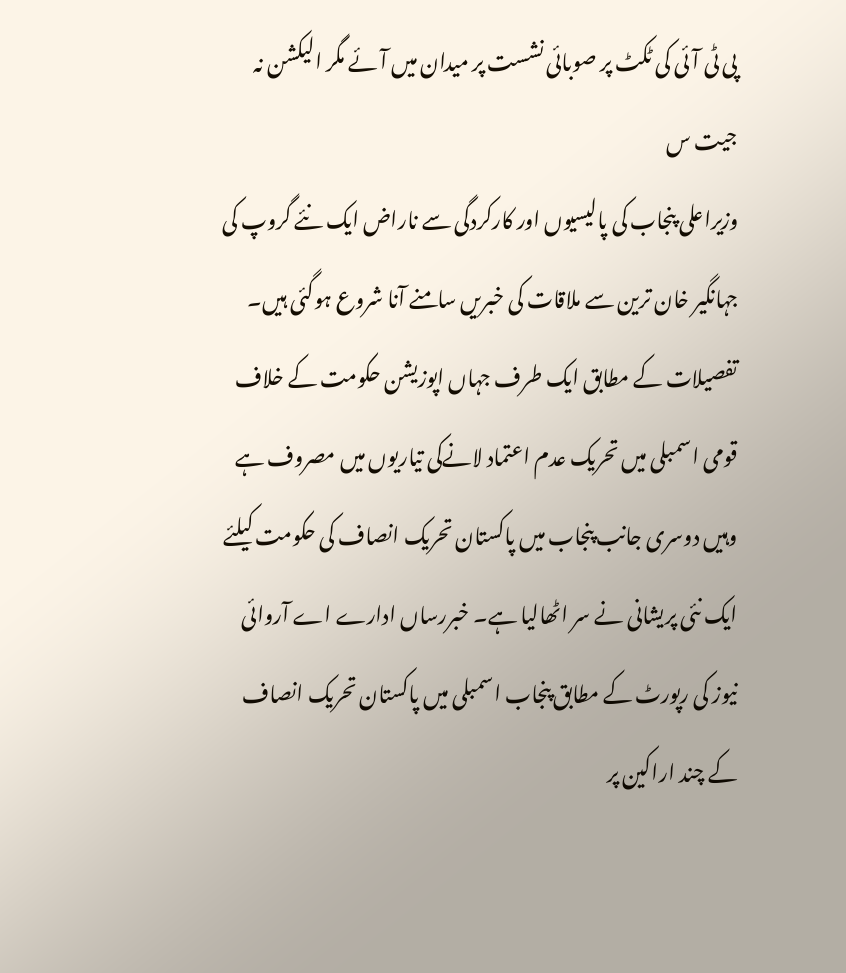پی ٹی آئی کی ٹکٹ پر صوبائی نشست پر میدان میں آئے مگر الیکشن نہ جیت س
وزیراعلی پنجاب کی پالیسیوں اور کارکردگی سے ناراض ایک نئے گروپ کی جہانگیر خان ترین سے ملاقات کی خبریں سامنے آنا شروع ہوگئی ہیں۔ تفصیلات کے مطابق ایک طرف جہاں اپوزیشن حکومت کے خلاف قومی اسمبلی میں تحریک عدم اعتماد لانےکی تیاریوں میں مصروف ہے وہیں دوسری جانب پنجاب میں پاکستان تحریک انصاف کی حکومت کیلئے ایک نئی پریشانی نے سر اٹھالیا ہے۔ خبررساں ادارے اے آروائی نیوز کی رپورٹ کے مطابق پنجاب اسمبلی میں پاکستان تحریک انصاف کے چند اراکین پر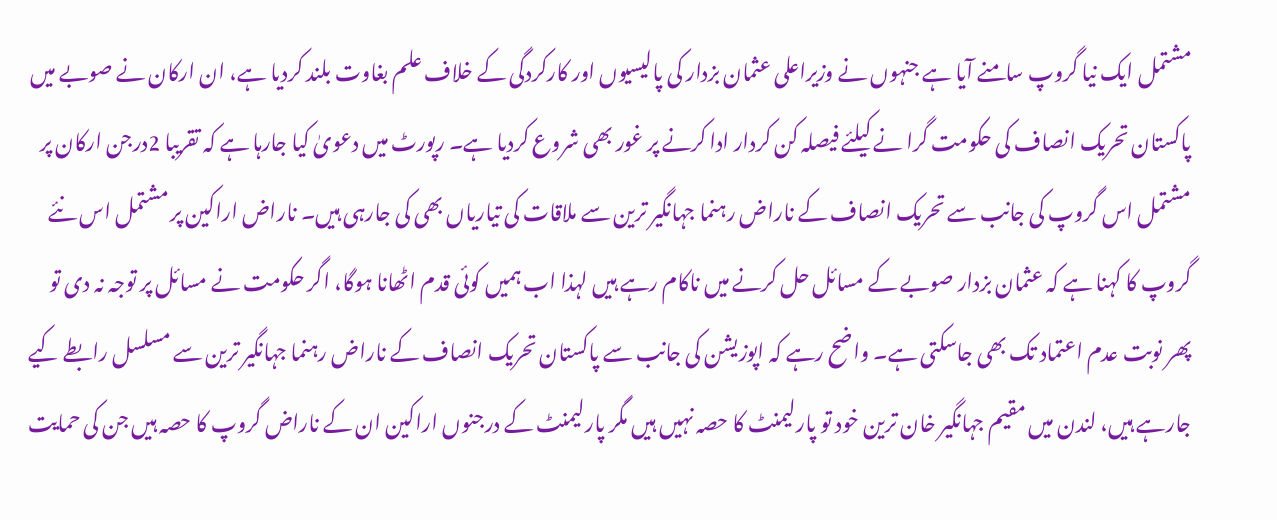مشتمل ایک نیا گروپ سامنے آیا ہے جنہوں نے وزیراعلی عثمان بزدار کی پالیسیوں اور کارکردگی کے خلاف علم بغاوت بلند کردیا ہے، ان ارکان نے صوبے میں پاکستان تحریک انصاف کی حکومت گرا نے کیلئے فیصلہ کن کردار ادا کرنے پر غور بھی شروع کردیا ہے۔ رپورٹ میں دعویٰ کیا جارہا ہے کہ تقریبا 2درجن ارکان پر مشتمل اس گروپ کی جانب سے تحریک انصاف کے ناراض رہنما جہانگیر ترین سے ملاقات کی تیاریاں بھی کی جارہی ہیں۔ ناراض اراکین پر مشتمل اس نئے گروپ کا کہنا ہے کہ عثمان بزدار صوبے کے مسائل حل کرنے میں ناکام رہے ہیں لہذا اب ہمیں کوئی قدم اٹھانا ہوگا، اگر حکومت نے مسائل پر توجہ نہ دی تو پھر نوبت عدم اعتماد تک بھی جاسکتی ہے۔ واضح رہے کہ اپوزیشن کی جانب سے پاکستان تحریک انصاف کے ناراض رہنما جہانگیر ترین سے مسلسل رابطے کیے جارہے ہیں، لندن میں مقیم جہانگیر خان ترین خود تو پارلیمنٹ کا حصہ نہیں ہیں مگر پارلیمنٹ کے درجنوں اراکین ان کے ناراض گروپ کا حصہ ہیں جن کی حمایت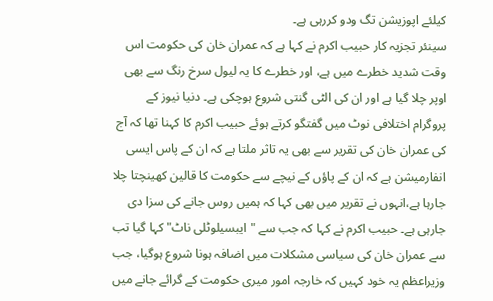کیلئے اپوزیشن تگ ودو کررہی ہے۔
سینئر تجزیہ کار حبیب اکرم نے کہا ہے کہ عمران خان کی حکومت اس وقت شدید خطرے میں ہے، اور خطرے کا یہ لیول سرخ رنگ سے بھی اوپر چلا گیا ہے اور ان کی الٹی گنتی شروع ہوچکی ہے۔ دنیا نیوز کے پروگرام اختلافی نوٹ میں گفتگو کرتے ہوئے حبیب اکرم کا کہنا تھا کہ آج کی عمران خان کی تقریر سے بھی یہ تاثر ملتا ہے کہ ان کے پاس ایسی انفارمیشن ہے کہ ان کے پاؤں کے نیچے سے حکومت کا قالین کھینچتا چلا جارہا ہے،انہوں نے تقریر میں بھی کہا کہ ہمیں روس جانے کی سزا دی جارہی ہے۔ حبیب اکرم نے کہا کہ جب سے "ایبسیلوٹلی ناٹ" کہا گیا تب سے عمران خان کی سیاسی مشکلات میں اضافہ ہونا شروع ہوگیا، جب وزیراعظم یہ خود کہیں کہ خارجہ امور میری حکومت کے گرائے جانے میں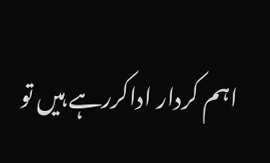اہم کردار اداکررہے ہیں تو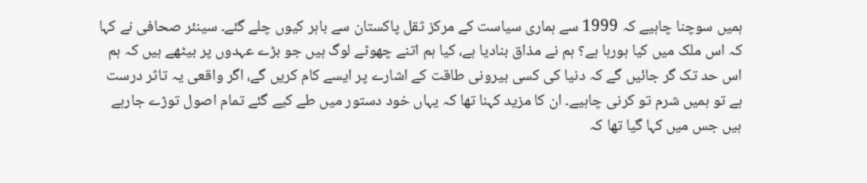ہمیں سوچنا چاہیے کہ 1999 سے ہماری سیاست کے مرکز ثقل پاکستان سے باہر کیوں چلے گئے۔ سینئر صحافی نے کہا کہ اس ملک میں کیا ہورہا ہے؟ ہم نے مذاق بنادیا ہے، کیا ہم اتنے چھوٹے لوگ ہیں جو بڑے عہدوں پر بیٹھے ہیں کہ ہم اس حد تک گر جائیں گے کہ دنیا کی کسی بیرونی طاقت کے اشارے پر ایسے کام کریں گے، اگر واقعی یہ تاثر درست ہے تو ہمیں شرم تو کرنی چاہیے۔ ان کا مزید کہنا تھا کہ یہاں خود دستور میں طے کیے گئے تمام اصول توڑے جارہے ہیں جس میں کہا گیا تھا کہ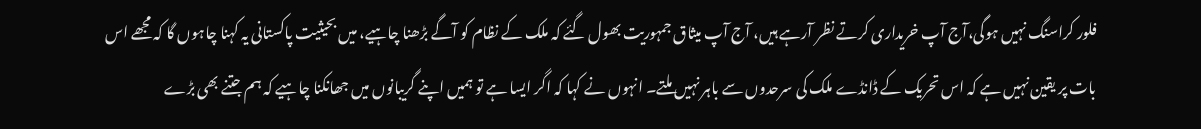فلور کراسنگ نہیں ہوگی،آج آپ خریداری کرتے نظر آرہے ہیں، آج آپ میثاق جمہوریت بھول گئے کہ ملک کے نظام کو آگے بڑھنا چاہیے، میں بحیثیت پاکستانی یہ کہنا چاہوں گا کہ مجھے اس بات پر یقین نہیں ہے کہ اس تحریک کے ڈانڈے ملک کی سرحدوں سے باہر نہیں ملتے۔ انہوں نے کہا کہ اگر ایسا ہے تو ہمیں اپنے گریبانوں میں جھانکنا چاہیے کہ ہم جتنے بھی بڑے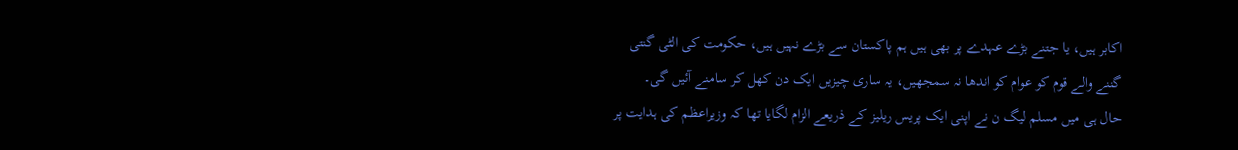اکابر ہیں، یا جتنے بڑے عہدے پر بھی ہیں ہم پاکستان سے بڑے نہیں ہیں، حکومت کی الٹی گنتی گننے والے قوم کو عوام کو اندھا نہ سمجھیں، یہ ساری چیزیں ایک دن کھل کر سامنے آئیں گی۔
حال ہی میں مسلم لیگ ن نے اپنی ایک پریس ریلیز کے ذریعے الزام لگایا تھا کہ وزیراعظم کی ہدایت پر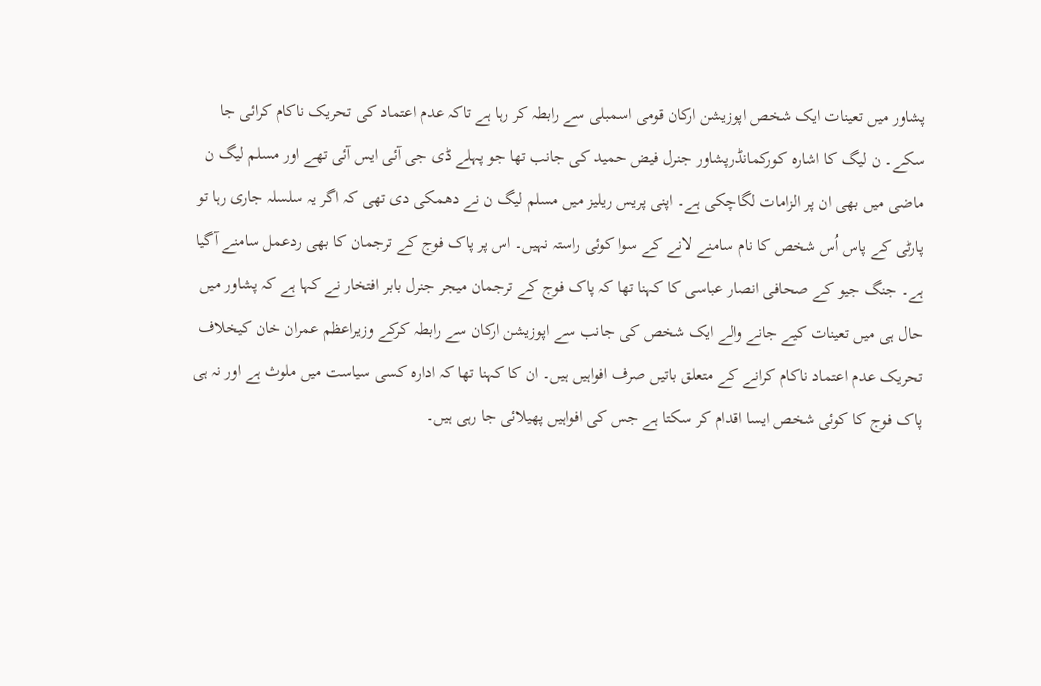پشاور میں تعینات ایک شخص اپوزیشن ارکان قومی اسمبلی سے رابطہ کر رہا ہے تاکہ عدم اعتماد کی تحریک ناکام کرائی جا سکے۔ ن لیگ کا اشارہ کورکمانڈرپشاور جنرل فیض حمید کی جانب تھا جو پہلے ڈی جی آئی ایس آئی تھے اور مسلم لیگ ن ماضی میں بھی ان پر الزامات لگاچکی ہے۔ اپنی پریس ریلیز میں مسلم لیگ ن نے دھمکی دی تھی کہ اگر یہ سلسلہ جاری رہا تو پارٹی کے پاس اُس شخص کا نام سامنے لانے کے سوا کوئی راستہ نہیں۔ اس پر پاک فوج کے ترجمان کا بھی ردعمل سامنے آگیا ہے۔ جنگ جیو کے صحافی انصار عباسی کا کہنا تھا کہ پاک فوج کے ترجمان میجر جنرل بابر افتخار نے کہا ہے کہ پشاور میں حال ہی میں تعینات کیے جانے والے ایک شخص کی جانب سے اپوزیشن ارکان سے رابطہ کرکے وزیراعظم عمران خان کیخلاف تحریک عدم اعتماد ناکام کرانے کے متعلق باتیں صرف افواہیں ہیں۔ ان کا کہنا تھا کہ ادارہ کسی سیاست میں ملوث ہے اور نہ ہی پاک فوج کا کوئی شخص ایسا اقدام کر سکتا ہے جس کی افواہیں پھیلائی جا رہی ہیں۔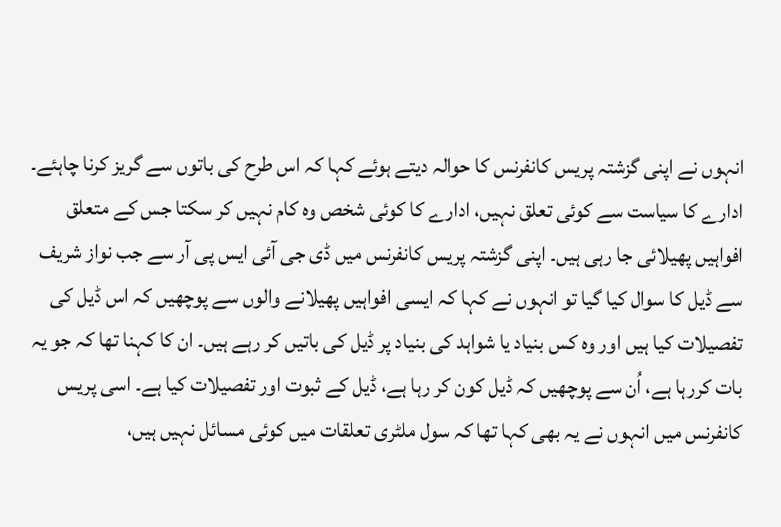انہوں نے اپنی گزشتہ پریس کانفرنس کا حوالہ دیتے ہوئے کہا کہ اس طرح کی باتوں سے گریز کرنا چاہئے۔ ادارے کا سیاست سے کوئی تعلق نہیں، ادارے کا کوئی شخص وہ کام نہیں کر سکتا جس کے متعلق افواہیں پھیلائی جا رہی ہیں۔ اپنی گزشتہ پریس کانفرنس میں ڈی جی آئی ایس پی آر سے جب نواز شریف سے ڈیل کا سوال کیا گیا تو انہوں نے کہا کہ ایسی افواہیں پھیلانے والوں سے پوچھیں کہ اس ڈیل کی تفصیلات کیا ہیں اور وہ کس بنیاد یا شواہد کی بنیاد پر ڈیل کی باتیں کر رہے ہیں۔ ان کا کہنا تھا کہ جو یہ بات کررہا ہے، اُن سے پوچھیں کہ ڈیل کون کر رہا ہے، ڈیل کے ثبوت اور تفصیلات کیا ہے۔ اسی پریس کانفرنس میں انہوں نے یہ بھی کہا تھا کہ سول ملٹری تعلقات میں کوئی مسائل نہیں ہیں،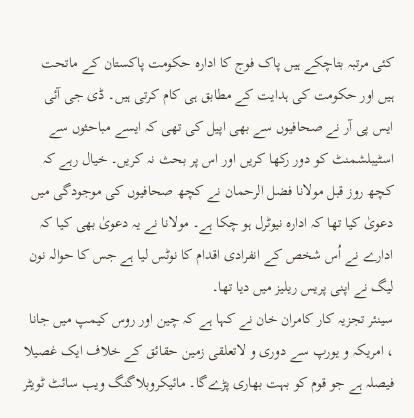کئی مرتبہ بتاچکے ہیں پاک فوج کا ادارہ حکومت پاکستان کے ماتحت ہیں اور حکومت کی ہدایت کے مطابق ہی کام کرتی ہیں۔ ڈی جی آئی ایس پی آر نے صحافیوں سے بھی اپیل کی تھی کہ ایسے مباحثوں سے اسٹیبلشمنٹ کو دور رکھا کریں اور اس پر بحث نہ کریں۔ خیال رہے کہ کچھ روز قبل مولانا فضل الرحمان نے کچھ صحافیوں کی موجودگی میں دعویٰ کیا تھا کہ ادارہ نیوٹرل ہو چکا ہے۔ مولانا نے یہ دعویٰ بھی کیا کہ ادارے نے اُس شخص کے انفرادی اقدام کا نوٹس لیا ہے جس کا حوالہ نون لیگ نے اپنی پریس ریلیز میں دیا تھا۔
سینئر تجزیہ کار کامران خان نے کہا ہے کہ چین اور روس کیمپ میں جانا ، امریکہ و یورپ سے دوری و لاتعلقی زمین حقائق کے خلاف ایک غصیلا فیصلہ ہے جو قوم کو بہت بھاری پڑےگا۔ مائیکروبلاگنگ ویب سائٹ ٹویٹر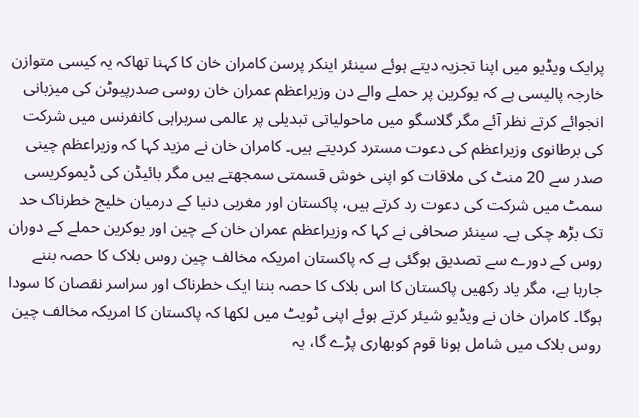پرایک ویڈیو میں اپنا تجزیہ دیتے ہوئے سینئر اینکر پرسن کامران خان کا کہنا تھاکہ یہ کیسی متوازن خارجہ پالیسی ہے کہ یوکرین پر حملے والے دن وزیراعظم عمران خان روسی صدرپیوٹن کی میزبانی انجوائے کرتے نظر آئے مگر گلاسگو میں ماحولیاتی تبدیلی پر عالمی سربراہی کانفرنس میں شرکت کی برطانوی وزیراعظم کی دعوت مسترد کردیتے ہیں۔ کامران خان نے مزید کہا کہ وزیراعظم چینی صدر سے 20 منٹ کی ملاقات کو اپنی خوش قسمتی سمجھتے ہیں مگر بائیڈن کی ڈیموکریسی سمٹ میں شرکت کی دعوت رد کرتے ہیں، پاکستان اور مغربی دنیا کے درمیان خلیج خطرناک حد تک بڑھ چکی ہے۔ سینئر صحافی نے کہا کہ وزیراعظم عمران خان کے چین اور یوکرین حملے کے دوران روس کے دورے سے تصدیق ہوگئی ہے کہ پاکستان امریکہ مخالف چین روس بلاک کا حصہ بننے جارہا ہے، مگر یاد رکھیں پاکستان کا اس بلاک کا حصہ بننا ایک خطرناک اور سراسر نقصان کا سودا ہوگا۔ کامران خان نے ویڈیو شیئر کرتے ہوئے اپنی ٹویٹ میں لکھا کہ پاکستان کا امریکہ مخالف چین روس بلاک میں شامل ہونا قوم کوبھاری پڑے گا، یہ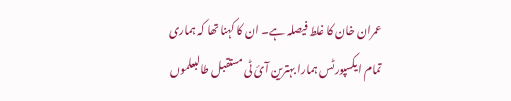عمران خان کا غلط فیصلہ ہے۔ ان کا کہنا تھا کہ ہماری تمام ایکسپورٹس ہمارا بہترین آئ ٹی مستقبل طالبعلموں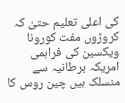کی اعلی تعلیم حتیٰ کہ کروڑوں مفت کورونا ویکسین کی فراہمی امریکہ برطانیہ سے منسلک ہیں چین روس کا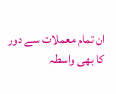ان تمام معملات سے دور کا بھی واسطہ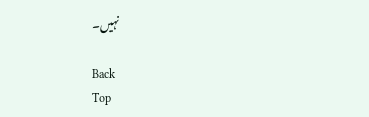نہیں۔

Back
Top